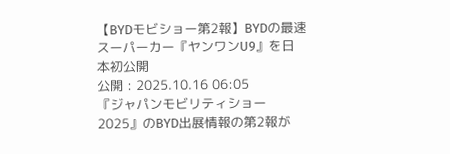【BYDモビショー第2報】BYDの最速スーパーカー『ヤンワンU9』を日本初公開
公開 : 2025.10.16 06:05
『ジャパンモビリティショー2025』のBYD出展情報の第2報が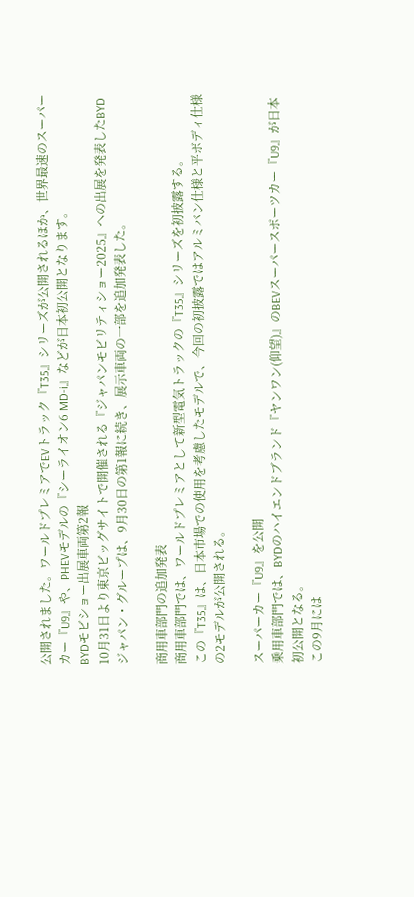公開されました。ワールドプレミアでEVトラック『T35』シリーズが公開されるほか、世界最速のスーパーカー『U9』や、PHEVモデルの『シーライオン6 MD-i』などが日本初公開となります。
BYDモビショー出展車両第2報
10月31日より東京ビッグサイトで開催される『ジャパンモビリティショー2025』への出展を発表したBYDジャパン・グループは、9月30日の第1報に続き、展示車両の一部を追加発表した。

商用車部門の追加発表
商用車部門では、ワールドプレミアとして新型電気トラックの『T35』シリーズを初披露する。
この『T35』は、日本市場での使用を考慮したモデルで、今回の初披露ではアルミバン仕様と平ボディ仕様の2モデルが公開される。

スーパーカー『U9』を公開
乗用車部門では、BYDのハイエンドブランド『ヤンワン(仰望)』のBEVスーパースポーツカー『U9』が日本初公開となる。
この9月には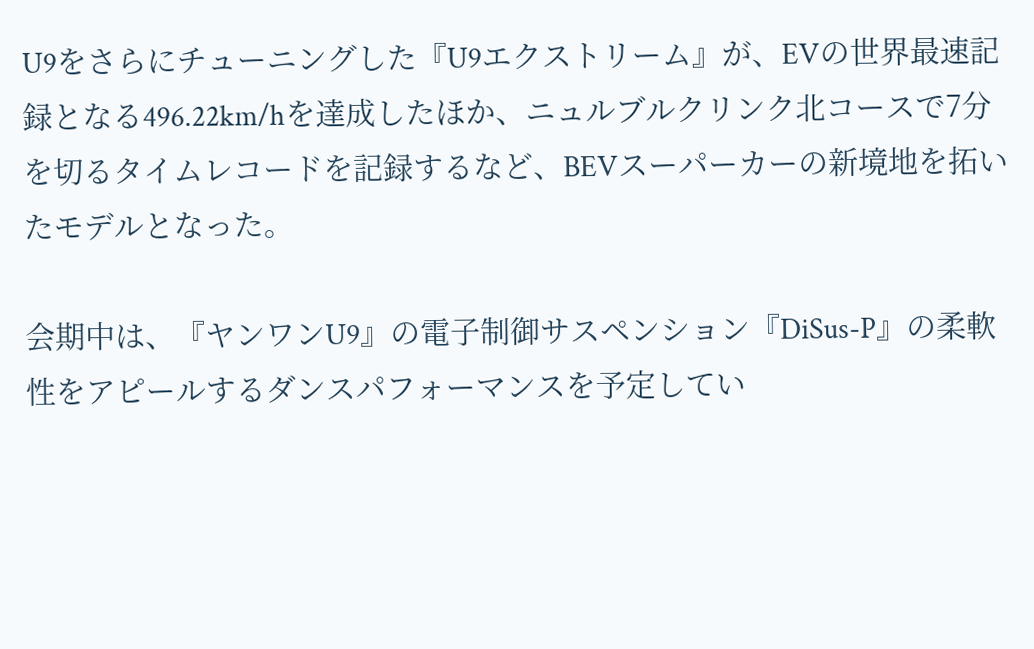U9をさらにチューニングした『U9エクストリーム』が、EVの世界最速記録となる496.22km/hを達成したほか、ニュルブルクリンク北コースで7分を切るタイムレコードを記録するなど、BEVスーパーカーの新境地を拓いたモデルとなった。

会期中は、『ヤンワンU9』の電子制御サスペンション『DiSus-P』の柔軟性をアピールするダンスパフォーマンスを予定してい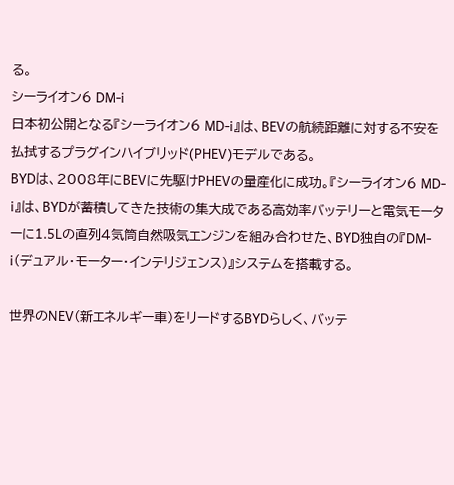る。
シーライオン6 DM-i
日本初公開となる『シーライオン6 MD-i』は、BEVの航続距離に対する不安を払拭するプラグインハイブリッド(PHEV)モデルである。
BYDは、2008年にBEVに先駆けPHEVの量産化に成功。『シーライオン6 MD-i』は、BYDが蓄積してきた技術の集大成である高効率バッテリーと電気モーターに1.5Lの直列4気筒自然吸気エンジンを組み合わせた、BYD独自の『DM-i(デュアル・モーター・インテリジェンス)』システムを搭載する。

世界のNEV(新エネルギー車)をリードするBYDらしく、バッテ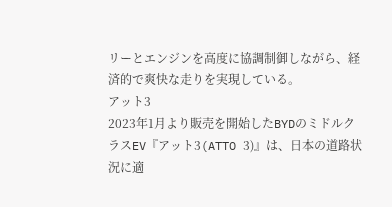リーとエンジンを高度に協調制御しながら、経済的で爽快な走りを実現している。
アット3
2023年1月より販売を開始したBYDのミドルクラスEV『アット3(ATTO 3)』は、日本の道路状況に適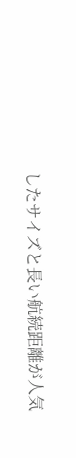したサイズと長い航続距離が人気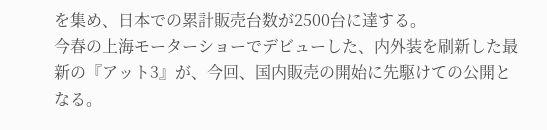を集め、日本での累計販売台数が2500台に達する。
今春の上海モーターショーでデビューした、内外装を刷新した最新の『アット3』が、今回、国内販売の開始に先駆けての公開となる。